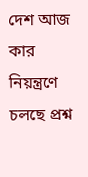দেশ আজ কার নিয়ন্ত্রণে চলছে প্রশ্ন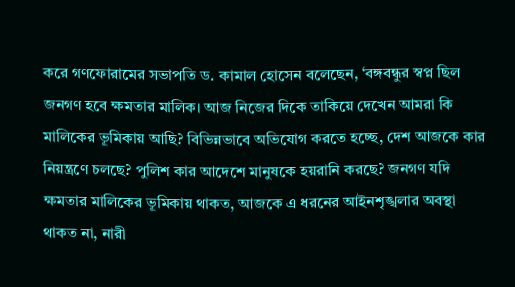করে গণফোরামের সভাপতি ড. কামাল হোসেন বলেছেন, ‘বঙ্গবন্ধুর স্বপ্ন ছিল জনগণ হবে ক্ষমতার মালিক। আজ নিজের দিকে তাকিয়ে দেখেন আমরা কি মালিকের ভূমিকায় আছি? বিভিন্নভাবে অভিযোগ করতে হচ্ছে, দেশ আজকে কার নিয়ন্ত্রণে চলছে? পুলিশ কার আদেশে মানুষকে হয়রানি করছে? জনগণ যদি ক্ষমতার মালিকের ভূমিকায় থাকত, আজকে এ ধরনের আইনশৃঙ্খলার অবস্থা থাকত না, নারী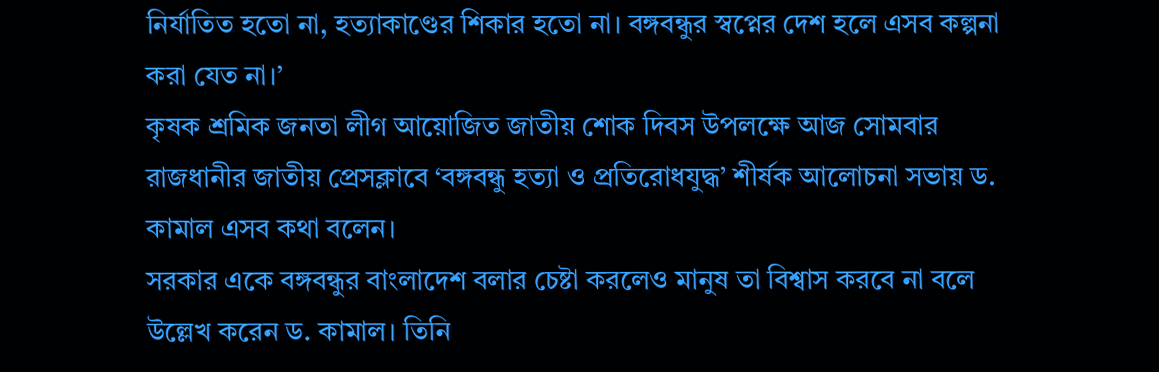নির্যাতিত হতো না, হত্যাকাণ্ডের শিকার হতো না। বঙ্গবন্ধুর স্বপ্নের দেশ হলে এসব কল্পনা করা যেত না।’
কৃষক শ্রমিক জনতা লীগ আয়োজিত জাতীয় শোক দিবস উপলক্ষে আজ সোমবার রাজধানীর জাতীয় প্রেসক্লাবে ‘বঙ্গবন্ধু হত্যা ও প্রতিরোধযুদ্ধ’ শীর্ষক আলোচনা সভায় ড. কামাল এসব কথা বলেন।
সরকার একে বঙ্গবন্ধুর বাংলাদেশ বলার চেষ্টা করলেও মানুষ তা বিশ্বাস করবে না বলে উল্লেখ করেন ড. কামাল। তিনি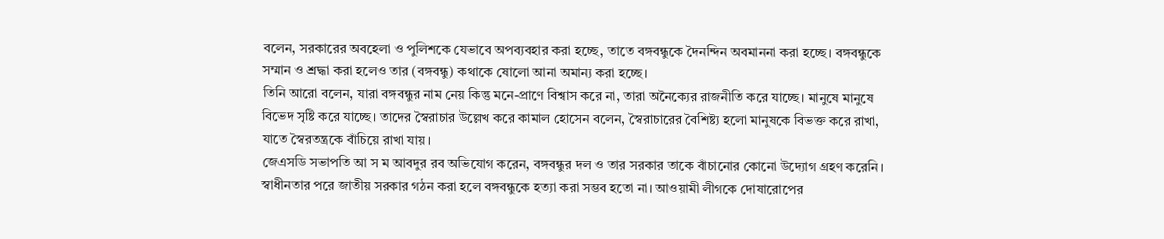বলেন, সরকারের অবহেলা ও পুলিশকে যেভাবে অপব্যবহার করা হচ্ছে, তাতে বঙ্গবন্ধুকে দৈনন্দিন অবমাননা করা হচ্ছে। বঙ্গবন্ধুকে সম্মান ও শ্রদ্ধা করা হলেও তার (বঙ্গবন্ধু) কথাকে ষোলো আনা অমান্য করা হচ্ছে।
তিনি আরো বলেন, যারা বঙ্গবন্ধুর নাম নেয় কিন্তু মনে-প্রাণে বিশ্বাস করে না, তারা অনৈক্যের রাজনীতি করে যাচ্ছে। মানুষে মানুষে বিভেদ সৃষ্টি করে যাচ্ছে। তাদের স্বৈরাচার উল্লেখ করে কামাল হোসেন বলেন, স্বৈরাচারের বৈশিষ্ট্য হলো মানুষকে বিভক্ত করে রাখা, যাতে স্বৈরতন্ত্রকে বাঁচিয়ে রাখা যায়।
জেএসডি সভাপতি আ স ম আবদুর রব অভিযোগ করেন, বঙ্গবন্ধুর দল ও তার সরকার তাকে বাঁচানোর কোনো উদ্যোগ গ্রহণ করেনি। স্বাধীনতার পরে জাতীয় সরকার গঠন করা হলে বঙ্গবন্ধুকে হত্যা করা সম্ভব হতো না। আওয়ামী লীগকে দোষারোপের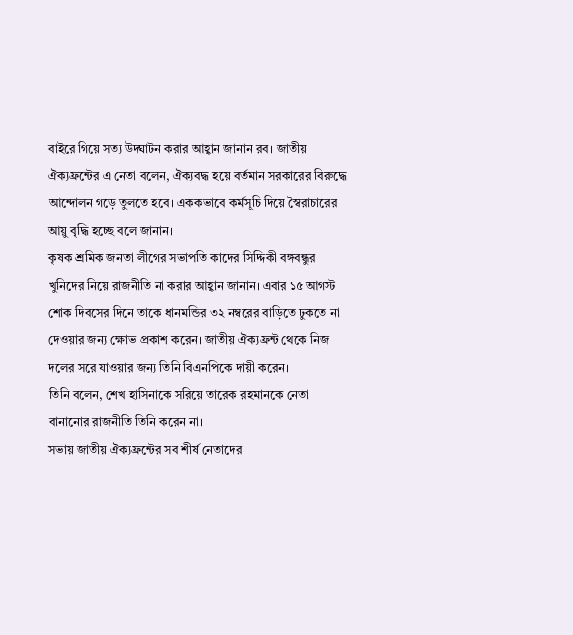বাইরে গিয়ে সত্য উদ্ঘাটন করার আহ্বান জানান রব। জাতীয় ঐক্যফ্রন্টের এ নেতা বলেন, ঐক্যবদ্ধ হয়ে বর্তমান সরকারের বিরুদ্ধে আন্দোলন গড়ে তুলতে হবে। এককভাবে কর্মসূচি দিয়ে স্বৈরাচারের আয়ু বৃদ্ধি হচ্ছে বলে জানান।
কৃষক শ্রমিক জনতা লীগের সভাপতি কাদের সিদ্দিকী বঙ্গবন্ধুর খুনিদের নিয়ে রাজনীতি না করার আহ্বান জানান। এবার ১৫ আগস্ট শোক দিবসের দিনে তাকে ধানমন্ডির ৩২ নম্বরের বাড়িতে ঢুকতে না দেওয়ার জন্য ক্ষোভ প্রকাশ করেন। জাতীয় ঐক্যফ্রন্ট থেকে নিজ দলের সরে যাওয়ার জন্য তিনি বিএনপিকে দায়ী করেন।
তিনি বলেন, শেখ হাসিনাকে সরিয়ে তারেক রহমানকে নেতা বানানোর রাজনীতি তিনি করেন না।
সভায় জাতীয় ঐক্যফ্রন্টের সব শীর্ষ নেতাদের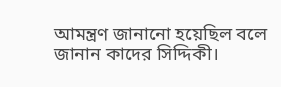আমন্ত্রণ জানানো হয়েছিল বলে জানান কাদের সিদ্দিকী।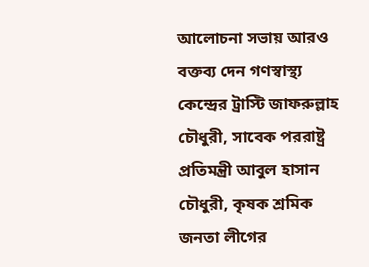আলোচনা সভায় আরও বক্তব্য দেন গণস্বাস্থ্য কেন্দ্রের ট্রাস্টি জাফরুল্লাহ চৌধুরী, সাবেক পররাষ্ট্র প্রতিমন্ত্রী আবুল হাসান চৌধুরী, কৃষক শ্রমিক জনতা লীগের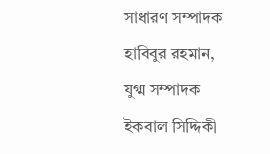সাধারণ সম্পাদক হাবিবুর রহমান, যুগ্ম সম্পাদক ইকবাল সিদ্দিকী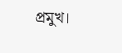প্রমুখ।